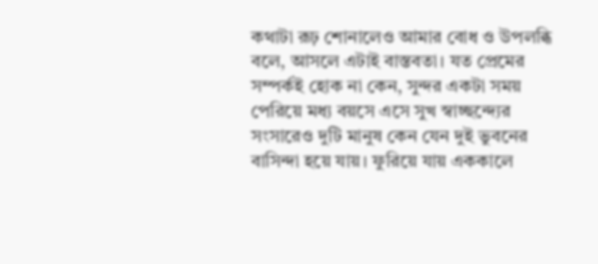কথাটা রূঢ় শোনালেও আমার বোধ ও উপলব্ধি বলে, আসলে এটাই বাস্তবতা। যত প্রেমের সম্পর্কই হোক না কেন, সুন্দর একটা সময় পেরিয়ে মধ্য বয়সে এসে সুখ স্বাচ্ছন্দ্যের সংসারেও দুটি মানুষ কেন যেন দুই ভুবনের বাসিন্দা হয়ে যায়। ফুরিয়ে যায় এককালে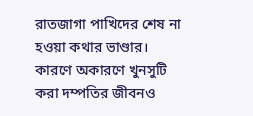রাতজাগা পাখিদের শেষ না হওয়া কথার ভাণ্ডার। কারণে অকারণে খুনসুটি করা দম্পতির জীবনও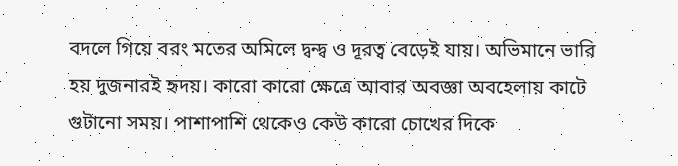বদলে গিয়ে বরং মতের অমিলে দ্বন্দ্ব ও দূরত্ব বেড়েই যায়। অভিমানে ভারি হয় দুজনারই হৃদয়। কারো কারো ক্ষেত্রে আবার অবজ্ঞা অবহেলায় কাটে গুটানো সময়। পাশাপাশি থেকেও কেউ কারো চোখের দিকে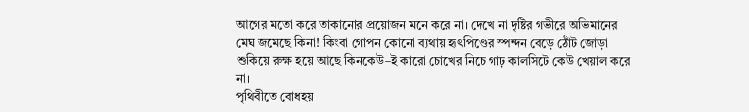আগের মতো করে তাকানোর প্রয়োজন মনে করে না। দেখে না দৃষ্টির গভীরে অভিমানের মেঘ জমেছে কিনা! কিংবা গোপন কোনো ব্যথায় হৃৎপিণ্ডের স্পন্দন বেড়ে ঠোঁট জোড়া শুকিয়ে রুক্ষ হয়ে আছে কিনকেউ–ই কারো চোখের নিচে গাঢ় কালসিটে কেউ খেয়াল করে না।
পৃথিবীতে বোধহয়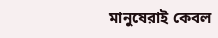মানুষেরাই কেবল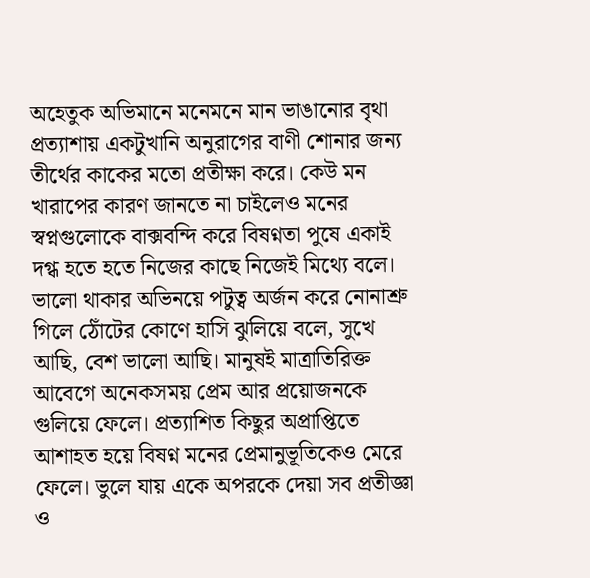অহেতুক অভিমানে মনেমনে মান ভাঙানোর বৃথা প্রত্যাশায় একটুখানি অনুরাগের বাণী শোনার জন্য তীর্থের কাকের মতো প্রতীক্ষা করে। কেউ মন খারাপের কারণ জানতে না চাইলেও মনের স্বপ্নগুলোকে বাক্সবন্দি করে বিষণ্নতা পুষে একাই দগ্ধ হতে হতে নিজের কাছে নিজেই মিথ্যে বলে। ভালো থাকার অভিনয়ে পটুত্ব অর্জন করে নোনাশ্রু গিলে ঠোঁটের কোণে হাসি ঝুলিয়ে বলে, সুখে আছি, বেশ ভালো আছি। মানুষই মাত্রাতিরিক্ত আবেগে অনেকসময় প্রেম আর প্রয়োজনকে গুলিয়ে ফেলে। প্রত্যাশিত কিছুর অপ্রাপ্তিতে আশাহত হয়ে বিষণ্ন মনের প্রেমানুভূতিকেও মেরে ফেলে। ভুলে যায় একে অপরকে দেয়া সব প্রতীজ্ঞা ও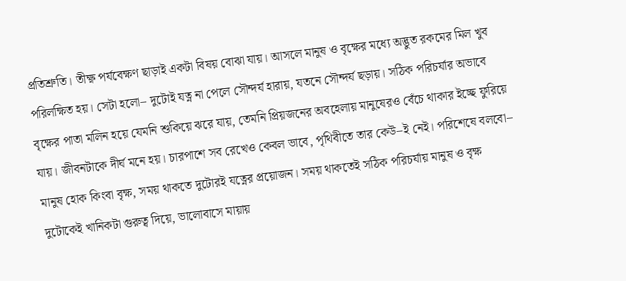প্রতিশ্রুতি। তীক্ষ্ণ পর্যবেক্ষণ ছাড়াই একটা বিষয় বোঝা যায়। আসলে মানুষ ও বৃক্ষের মধ্যে অদ্ভুত রকমের মিল খুব পরিলক্ষিত হয়। সেটা হলো– দুটোই যত্ন না পেলে সৌন্দর্য হারায়, যতনে সৌন্দর্য ছড়ায়। সঠিক পরিচর্যার অভাবে বৃক্ষের পাতা মলিন হয়ে যেমনি শুকিয়ে ঝরে যায়, তেমনি প্রিয়জনের অবহেলায় মানুষেরও বেঁচে থাকার ইচ্ছে ফুরিয়ে যায়। জীবনটাকে দীর্ঘ মনে হয়। চারপাশে সব রেখেও কেবল ভাবে, পৃথিবীতে তার কেউ–ই নেই। পরিশেষে বলবো– মানুষ হোক কিংবা বৃক্ষ, সময় থাকতে দুটোরই যত্নের প্রয়োজন। সময় থাকতেই সঠিক পরিচর্যায় মানুষ ও বৃক্ষ দুটোকেই খানিকটা গুরুত্ব দিয়ে, ভালোবাসে মায়ায়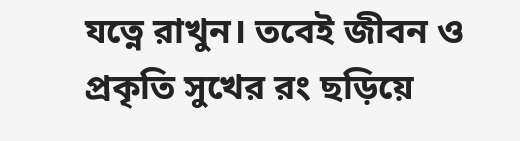যত্নে রাখুন। তবেই জীবন ও প্রকৃতি সুখের রং ছড়িয়ে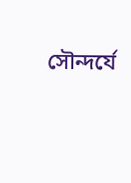সৌন্দর্যে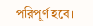পরিপূর্ণ হবে।